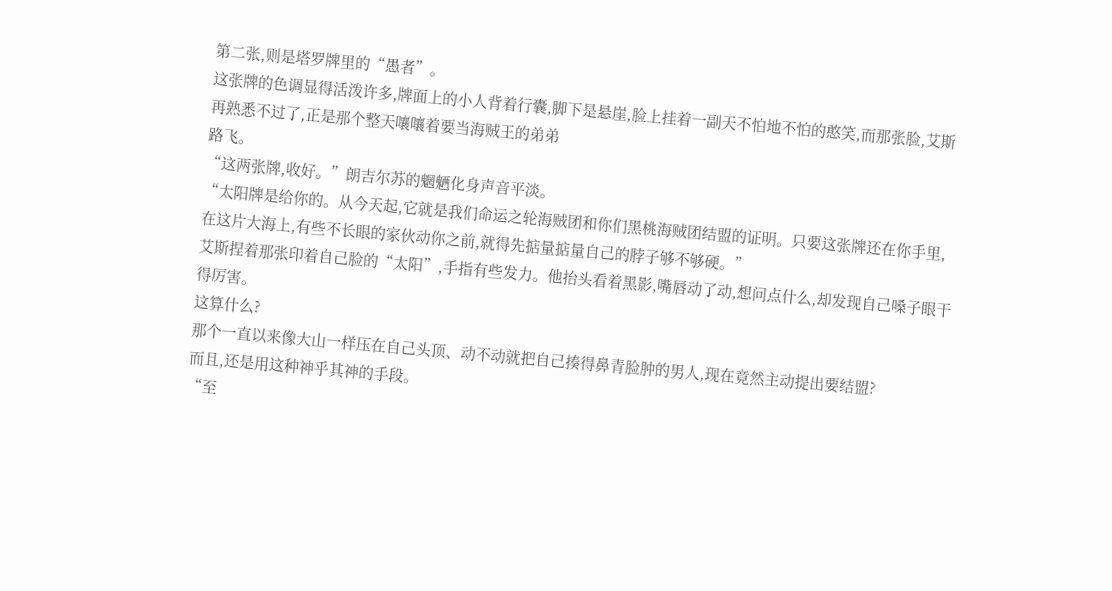第二张,则是塔罗牌里的“愚者”。
这张牌的色调显得活泼许多,牌面上的小人背着行囊,脚下是悬崖,脸上挂着一副天不怕地不怕的憨笑,而那张脸,艾斯再熟悉不过了,正是那个整天嚷嚷着要当海贼王的弟弟
路飞。
“这两张牌,收好。”朗吉尔苏的魍魉化身声音平淡。
“太阳牌是给你的。从今天起,它就是我们命运之轮海贼团和你们黑桃海贼团结盟的证明。只要这张牌还在你手里,在这片大海上,有些不长眼的家伙动你之前,就得先掂量掂量自己的脖子够不够硬。”
艾斯捏着那张印着自己脸的“太阳”,手指有些发力。他抬头看着黑影,嘴唇动了动,想问点什么,却发现自己嗓子眼干得厉害。
这算什么?
那个一直以来像大山一样压在自己头顶、动不动就把自己揍得鼻青脸肿的男人,现在竟然主动提出要结盟?
而且,还是用这种神乎其神的手段。
“至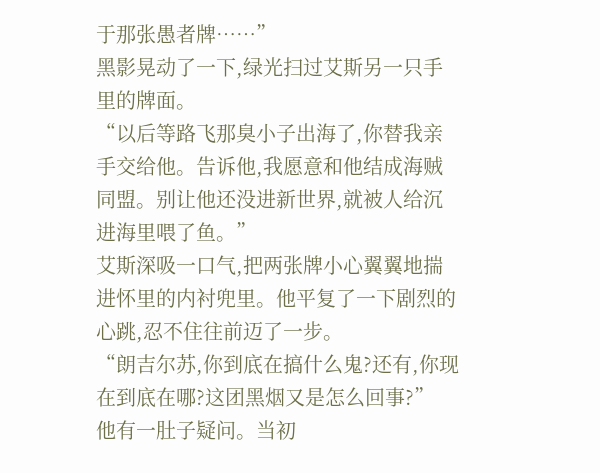于那张愚者牌……”
黑影晃动了一下,绿光扫过艾斯另一只手里的牌面。
“以后等路飞那臭小子出海了,你替我亲手交给他。告诉他,我愿意和他结成海贼同盟。别让他还没进新世界,就被人给沉进海里喂了鱼。”
艾斯深吸一口气,把两张牌小心翼翼地揣进怀里的内衬兜里。他平复了一下剧烈的心跳,忍不住往前迈了一步。
“朗吉尔苏,你到底在搞什么鬼?还有,你现在到底在哪?这团黑烟又是怎么回事?”
他有一肚子疑问。当初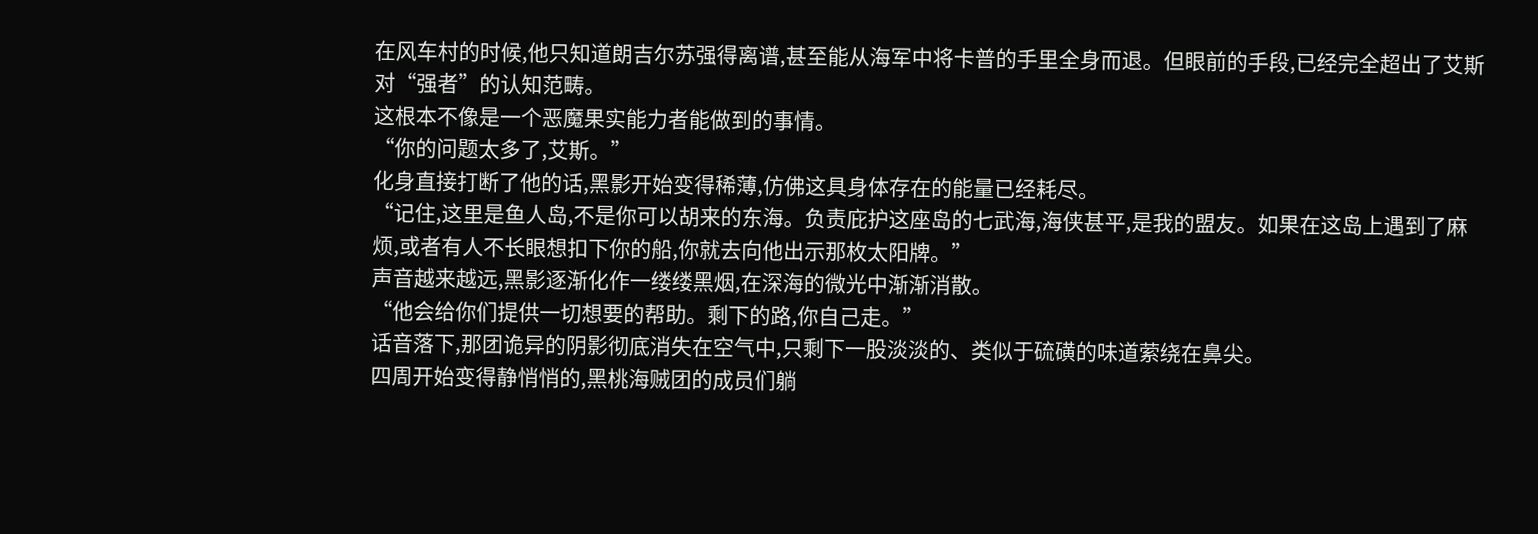在风车村的时候,他只知道朗吉尔苏强得离谱,甚至能从海军中将卡普的手里全身而退。但眼前的手段,已经完全超出了艾斯对“强者”的认知范畴。
这根本不像是一个恶魔果实能力者能做到的事情。
“你的问题太多了,艾斯。”
化身直接打断了他的话,黑影开始变得稀薄,仿佛这具身体存在的能量已经耗尽。
“记住,这里是鱼人岛,不是你可以胡来的东海。负责庇护这座岛的七武海,海侠甚平,是我的盟友。如果在这岛上遇到了麻烦,或者有人不长眼想扣下你的船,你就去向他出示那枚太阳牌。”
声音越来越远,黑影逐渐化作一缕缕黑烟,在深海的微光中渐渐消散。
“他会给你们提供一切想要的帮助。剩下的路,你自己走。”
话音落下,那团诡异的阴影彻底消失在空气中,只剩下一股淡淡的、类似于硫磺的味道萦绕在鼻尖。
四周开始变得静悄悄的,黑桃海贼团的成员们躺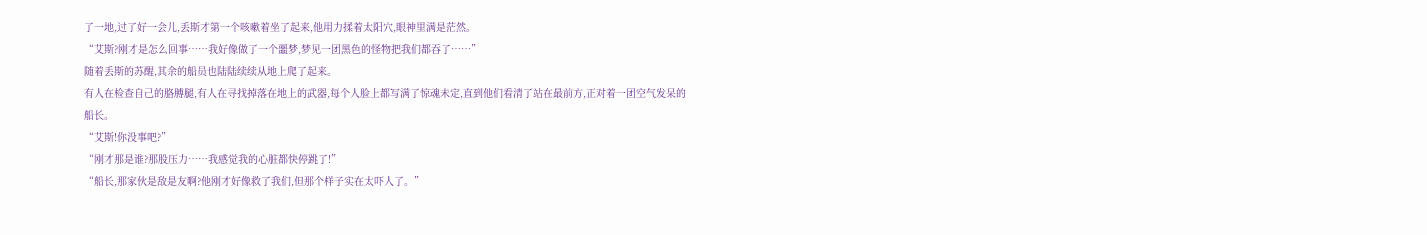了一地,过了好一会儿,丢斯才第一个咳嗽着坐了起来,他用力揉着太阳穴,眼神里满是茫然。
“艾斯?刚才是怎么回事……我好像做了一个噩梦,梦见一团黑色的怪物把我们都吞了……”
随着丢斯的苏醒,其余的船员也陆陆续续从地上爬了起来。
有人在检查自己的胳膊腿,有人在寻找掉落在地上的武器,每个人脸上都写满了惊魂未定,直到他们看清了站在最前方,正对着一团空气发呆的船长。
“艾斯!你没事吧?”
“刚才那是谁?那股压力……我感觉我的心脏都快停跳了!”
“船长,那家伙是敌是友啊?他刚才好像救了我们,但那个样子实在太吓人了。”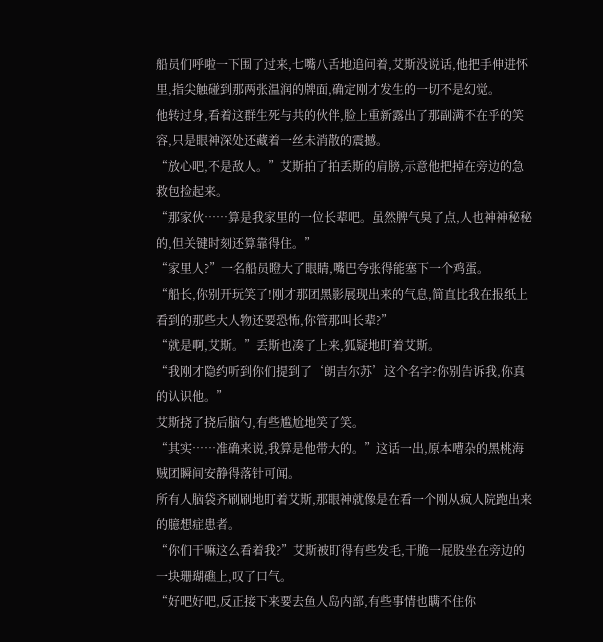船员们呼啦一下围了过来,七嘴八舌地追问着,艾斯没说话,他把手伸进怀里,指尖触碰到那两张温润的牌面,确定刚才发生的一切不是幻觉。
他转过身,看着这群生死与共的伙伴,脸上重新露出了那副满不在乎的笑容,只是眼神深处还藏着一丝未消散的震撼。
“放心吧,不是敌人。”艾斯拍了拍丢斯的肩膀,示意他把掉在旁边的急救包捡起来。
“那家伙……算是我家里的一位长辈吧。虽然脾气臭了点,人也神神秘秘的,但关键时刻还算靠得住。”
“家里人?”一名船员瞪大了眼睛,嘴巴夸张得能塞下一个鸡蛋。
“船长,你别开玩笑了!刚才那团黑影展现出来的气息,简直比我在报纸上看到的那些大人物还要恐怖,你管那叫长辈?”
“就是啊,艾斯。”丢斯也凑了上来,狐疑地盯着艾斯。
“我刚才隐约听到你们提到了‘朗吉尔苏’这个名字?你别告诉我,你真的认识他。”
艾斯挠了挠后脑勺,有些尴尬地笑了笑。
“其实……准确来说,我算是他带大的。”这话一出,原本嘈杂的黑桃海贼团瞬间安静得落针可闻。
所有人脑袋齐刷刷地盯着艾斯,那眼神就像是在看一个刚从疯人院跑出来的臆想症患者。
“你们干嘛这么看着我?”艾斯被盯得有些发毛,干脆一屁股坐在旁边的一块珊瑚礁上,叹了口气。
“好吧好吧,反正接下来要去鱼人岛内部,有些事情也瞒不住你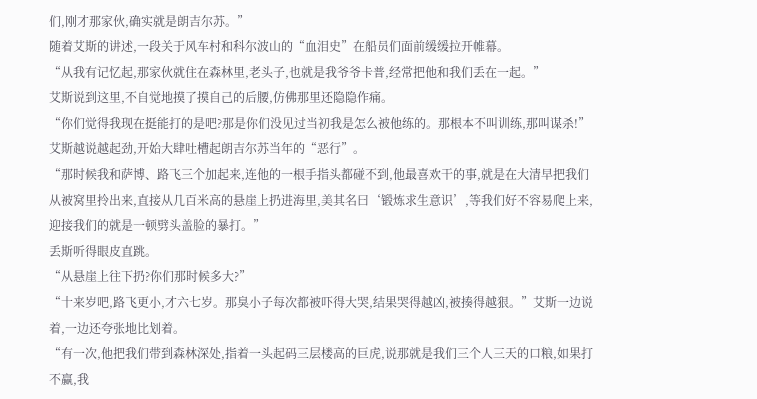们,刚才那家伙,确实就是朗吉尔苏。”
随着艾斯的讲述,一段关于风车村和科尔波山的“血泪史”在船员们面前缓缓拉开帷幕。
“从我有记忆起,那家伙就住在森林里,老头子,也就是我爷爷卡普,经常把他和我们丢在一起。”
艾斯说到这里,不自觉地摸了摸自己的后腰,仿佛那里还隐隐作痛。
“你们觉得我现在挺能打的是吧?那是你们没见过当初我是怎么被他练的。那根本不叫训练,那叫谋杀!”
艾斯越说越起劲,开始大肆吐槽起朗吉尔苏当年的“恶行”。
“那时候我和萨博、路飞三个加起来,连他的一根手指头都碰不到,他最喜欢干的事,就是在大清早把我们从被窝里拎出来,直接从几百米高的悬崖上扔进海里,美其名曰‘锻炼求生意识’,等我们好不容易爬上来,迎接我们的就是一顿劈头盖脸的暴打。”
丢斯听得眼皮直跳。
“从悬崖上往下扔?你们那时候多大?”
“十来岁吧,路飞更小,才六七岁。那臭小子每次都被吓得大哭,结果哭得越凶,被揍得越狠。”艾斯一边说着,一边还夸张地比划着。
“有一次,他把我们带到森林深处,指着一头起码三层楼高的巨虎,说那就是我们三个人三天的口粮,如果打不赢,我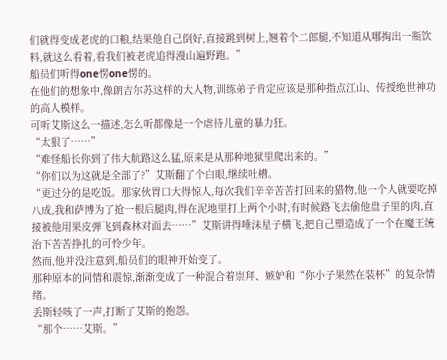们就得变成老虎的口粮,结果他自己倒好,直接跳到树上,翘着个二郎腿,不知道从哪掏出一瓶饮料,就这么看着,看我们被老虎追得漫山遍野跑。”
船员们听得one愣one愣的。
在他们的想象中,像朗吉尔苏这样的大人物,训练弟子肯定应该是那种指点江山、传授绝世神功的高人模样。
可听艾斯这么一描述,怎么听都像是一个虐待儿童的暴力狂。
“太狠了……”
“难怪船长你到了伟大航路这么猛,原来是从那种地狱里爬出来的。”
“你们以为这就是全部了?”艾斯翻了个白眼,继续吐槽。
“更过分的是吃饭。那家伙胃口大得惊人,每次我们辛辛苦苦打回来的猎物,他一个人就要吃掉八成,我和萨博为了抢一根后腿肉,得在泥地里打上两个小时,有时候路飞去偷他盘子里的肉,直接被他用果皮弹飞到森林对面去……”艾斯讲得唾沫星子横飞,把自己塑造成了一个在魔王统治下苦苦挣扎的可怜少年。
然而,他并没注意到,船员们的眼神开始变了。
那种原本的同情和震惊,渐渐变成了一种混合着崇拜、嫉妒和“你小子果然在装杯”的复杂情绪。
丢斯轻咳了一声,打断了艾斯的抱怨。
“那个……艾斯。”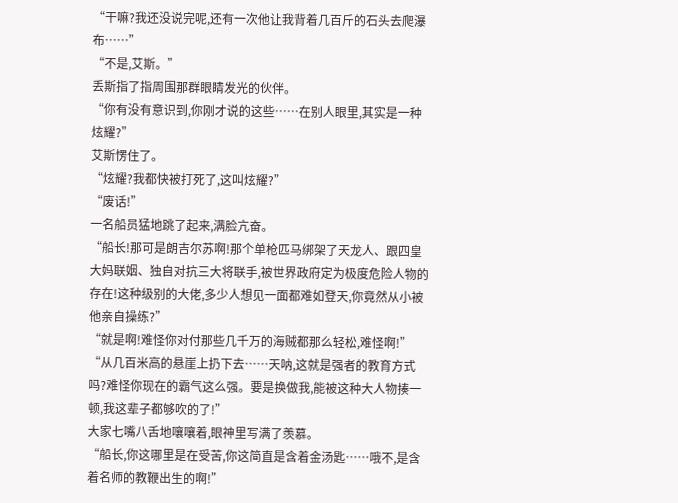“干嘛?我还没说完呢,还有一次他让我背着几百斤的石头去爬瀑布……”
“不是,艾斯。”
丢斯指了指周围那群眼睛发光的伙伴。
“你有没有意识到,你刚才说的这些……在别人眼里,其实是一种炫耀?”
艾斯愣住了。
“炫耀?我都快被打死了,这叫炫耀?”
“废话!”
一名船员猛地跳了起来,满脸亢奋。
“船长!那可是朗吉尔苏啊!那个单枪匹马绑架了天龙人、跟四皇大妈联姻、独自对抗三大将联手,被世界政府定为极度危险人物的存在!这种级别的大佬,多少人想见一面都难如登天,你竟然从小被他亲自操练?”
“就是啊!难怪你对付那些几千万的海贼都那么轻松,难怪啊!”
“从几百米高的悬崖上扔下去……天呐,这就是强者的教育方式吗?难怪你现在的霸气这么强。要是换做我,能被这种大人物揍一顿,我这辈子都够吹的了!”
大家七嘴八舌地嚷嚷着,眼神里写满了羡慕。
“船长,你这哪里是在受苦,你这简直是含着金汤匙……哦不,是含着名师的教鞭出生的啊!”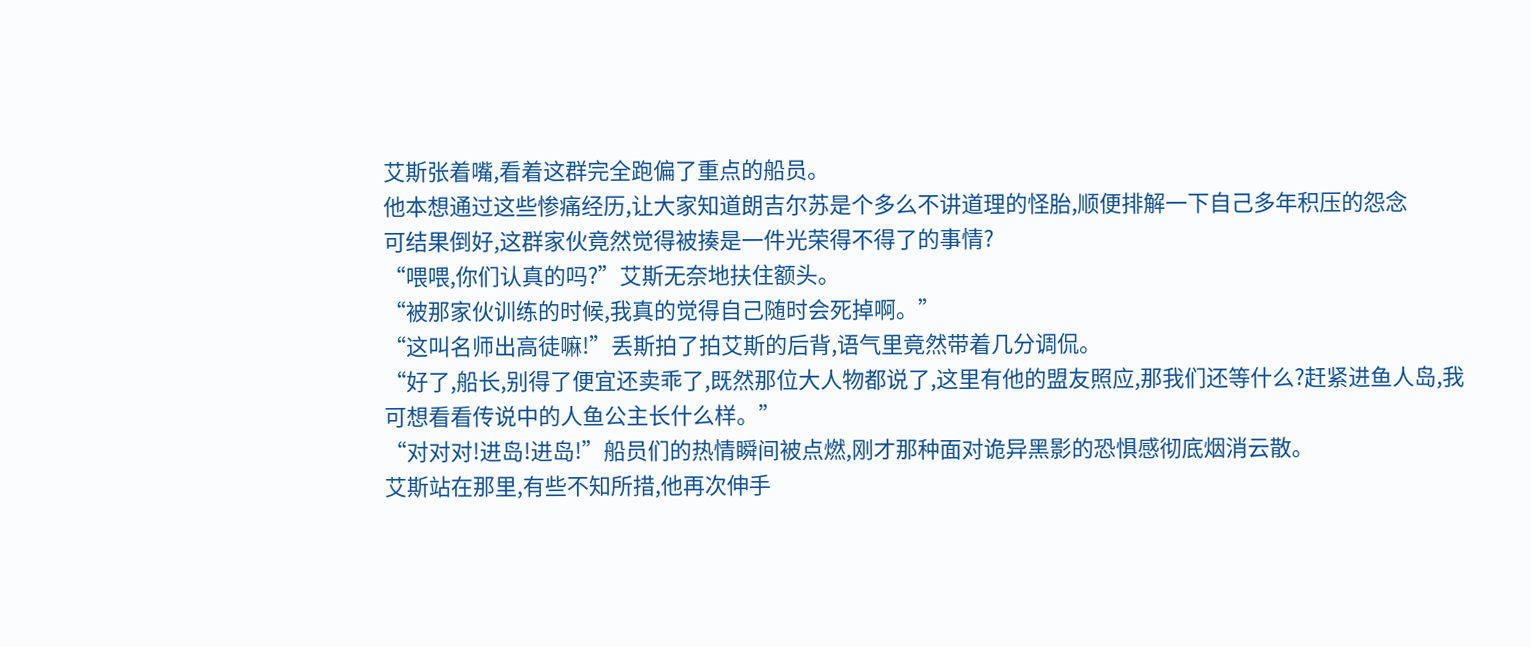艾斯张着嘴,看着这群完全跑偏了重点的船员。
他本想通过这些惨痛经历,让大家知道朗吉尔苏是个多么不讲道理的怪胎,顺便排解一下自己多年积压的怨念
可结果倒好,这群家伙竟然觉得被揍是一件光荣得不得了的事情?
“喂喂,你们认真的吗?”艾斯无奈地扶住额头。
“被那家伙训练的时候,我真的觉得自己随时会死掉啊。”
“这叫名师出高徒嘛!”丢斯拍了拍艾斯的后背,语气里竟然带着几分调侃。
“好了,船长,别得了便宜还卖乖了,既然那位大人物都说了,这里有他的盟友照应,那我们还等什么?赶紧进鱼人岛,我可想看看传说中的人鱼公主长什么样。”
“对对对!进岛!进岛!”船员们的热情瞬间被点燃,刚才那种面对诡异黑影的恐惧感彻底烟消云散。
艾斯站在那里,有些不知所措,他再次伸手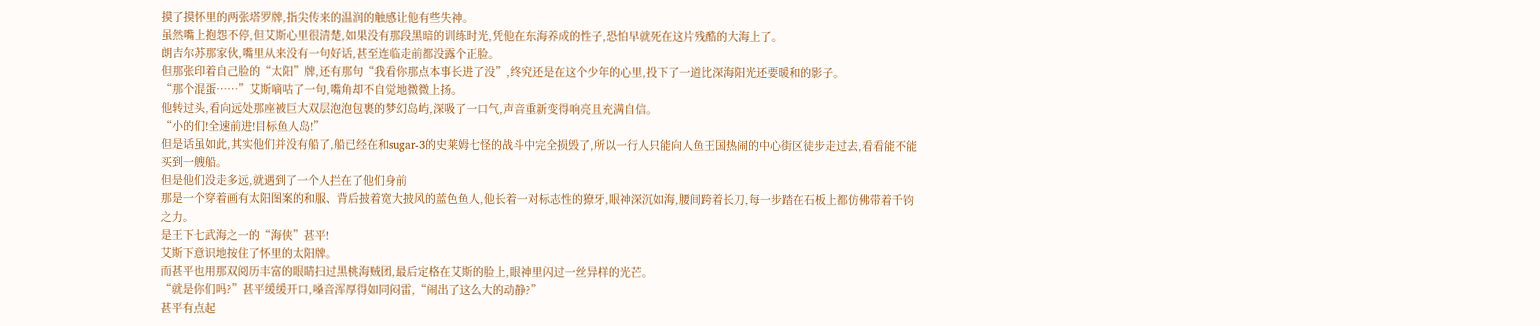摸了摸怀里的两张塔罗牌,指尖传来的温润的触感让他有些失神。
虽然嘴上抱怨不停,但艾斯心里很清楚,如果没有那段黑暗的训练时光,凭他在东海养成的性子,恐怕早就死在这片残酷的大海上了。
朗吉尔苏那家伙,嘴里从来没有一句好话,甚至连临走前都没露个正脸。
但那张印着自己脸的“太阳”牌,还有那句“我看你那点本事长进了没”,终究还是在这个少年的心里,投下了一道比深海阳光还要暖和的影子。
“那个混蛋……”艾斯嘀咕了一句,嘴角却不自觉地微微上扬。
他转过头,看向远处那座被巨大双层泡泡包裹的梦幻岛屿,深吸了一口气,声音重新变得响亮且充满自信。
“小的们!全速前进!目标鱼人岛!”
但是话虽如此,其实他们并没有船了,船已经在和sugar-3的史莱姆七怪的战斗中完全损毁了,所以一行人只能向人鱼王国热闹的中心街区徒步走过去,看看能不能买到一艘船。
但是他们没走多远,就遇到了一个人拦在了他们身前
那是一个穿着画有太阳图案的和服、背后披着宽大披风的蓝色鱼人,他长着一对标志性的獠牙,眼神深沉如海,腰间跨着长刀,每一步踏在石板上都仿佛带着千钧之力。
是王下七武海之一的“海侠”甚平!
艾斯下意识地按住了怀里的太阳牌。
而甚平也用那双阅历丰富的眼睛扫过黑桃海贼团,最后定格在艾斯的脸上,眼神里闪过一丝异样的光芒。
“就是你们吗?”甚平缓缓开口,嗓音浑厚得如同闷雷,“闹出了这么大的动静?”
甚平有点起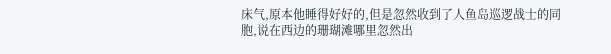床气,原本他睡得好好的,但是忽然收到了人鱼岛巡逻战士的同胞,说在西边的珊瑚滩哪里忽然出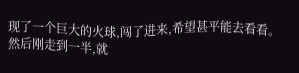现了一个巨大的火球,闯了进来,希望甚平能去看看。
然后刚走到一半,就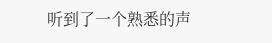听到了一个熟悉的声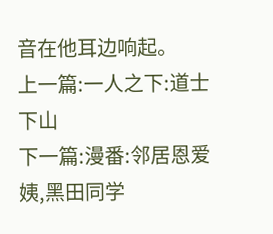音在他耳边响起。
上一篇:一人之下:道士下山
下一篇:漫番:邻居恩爱姨,黑田同学